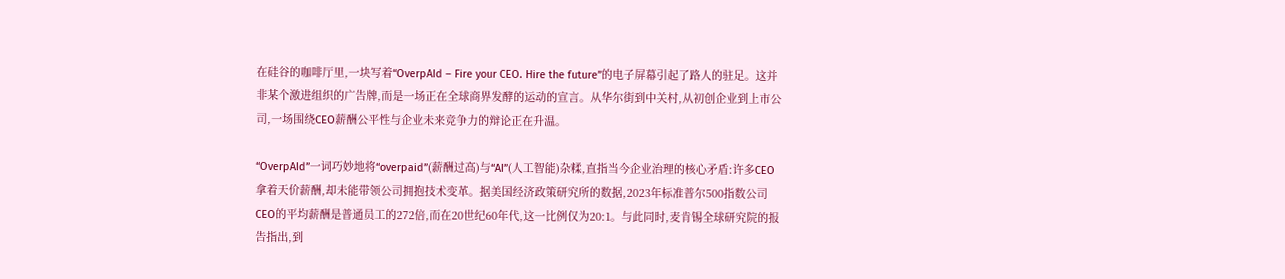在硅谷的咖啡厅里,一块写着“OverpAId – Fire your CEO. Hire the future”的电子屏幕引起了路人的驻足。这并非某个激进组织的广告牌,而是一场正在全球商界发酵的运动的宣言。从华尔街到中关村,从初创企业到上市公司,一场围绕CEO薪酬公平性与企业未来竞争力的辩论正在升温。

“OverpAId”一词巧妙地将“overpaid”(薪酬过高)与“AI”(人工智能)杂糅,直指当今企业治理的核心矛盾:许多CEO拿着天价薪酬,却未能带领公司拥抱技术变革。据美国经济政策研究所的数据,2023年标准普尔500指数公司CEO的平均薪酬是普通员工的272倍,而在20世纪60年代,这一比例仅为20:1。与此同时,麦肯锡全球研究院的报告指出,到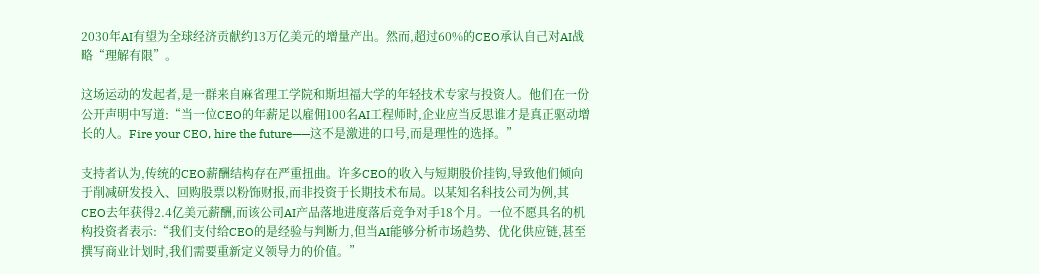2030年AI有望为全球经济贡献约13万亿美元的增量产出。然而,超过60%的CEO承认自己对AI战略“理解有限”。

这场运动的发起者,是一群来自麻省理工学院和斯坦福大学的年轻技术专家与投资人。他们在一份公开声明中写道:“当一位CEO的年薪足以雇佣100名AI工程师时,企业应当反思谁才是真正驱动增长的人。Fire your CEO, hire the future——这不是激进的口号,而是理性的选择。”

支持者认为,传统的CEO薪酬结构存在严重扭曲。许多CEO的收入与短期股价挂钩,导致他们倾向于削减研发投入、回购股票以粉饰财报,而非投资于长期技术布局。以某知名科技公司为例,其CEO去年获得2.4亿美元薪酬,而该公司AI产品落地进度落后竞争对手18个月。一位不愿具名的机构投资者表示:“我们支付给CEO的是经验与判断力,但当AI能够分析市场趋势、优化供应链,甚至撰写商业计划时,我们需要重新定义领导力的价值。”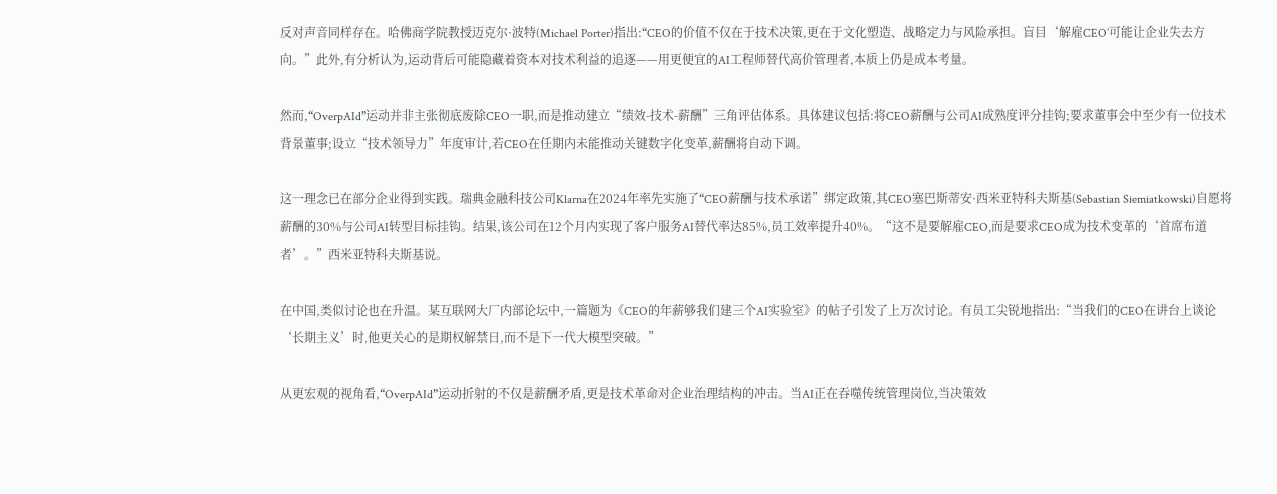反对声音同样存在。哈佛商学院教授迈克尔·波特(Michael Porter)指出:“CEO的价值不仅在于技术决策,更在于文化塑造、战略定力与风险承担。盲目‘解雇CEO’可能让企业失去方向。”此外,有分析认为,运动背后可能隐藏着资本对技术利益的追逐——用更便宜的AI工程师替代高价管理者,本质上仍是成本考量。

然而,“OverpAId”运动并非主张彻底废除CEO一职,而是推动建立“绩效-技术-薪酬”三角评估体系。具体建议包括:将CEO薪酬与公司AI成熟度评分挂钩;要求董事会中至少有一位技术背景董事;设立“技术领导力”年度审计,若CEO在任期内未能推动关键数字化变革,薪酬将自动下调。

这一理念已在部分企业得到实践。瑞典金融科技公司Klarna在2024年率先实施了“CEO薪酬与技术承诺”绑定政策,其CEO塞巴斯蒂安·西米亚特科夫斯基(Sebastian Siemiatkowski)自愿将薪酬的30%与公司AI转型目标挂钩。结果,该公司在12个月内实现了客户服务AI替代率达85%,员工效率提升40%。“这不是要解雇CEO,而是要求CEO成为技术变革的‘首席布道者’。”西米亚特科夫斯基说。

在中国,类似讨论也在升温。某互联网大厂内部论坛中,一篇题为《CEO的年薪够我们建三个AI实验室》的帖子引发了上万次讨论。有员工尖锐地指出:“当我们的CEO在讲台上谈论‘长期主义’时,他更关心的是期权解禁日,而不是下一代大模型突破。”

从更宏观的视角看,“OverpAId”运动折射的不仅是薪酬矛盾,更是技术革命对企业治理结构的冲击。当AI正在吞噬传统管理岗位,当决策效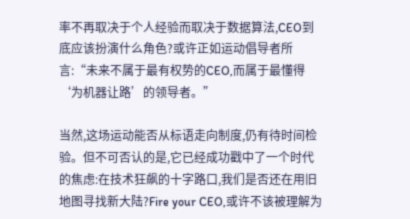率不再取决于个人经验而取决于数据算法,CEO到底应该扮演什么角色?或许正如运动倡导者所言:“未来不属于最有权势的CEO,而属于最懂得‘为机器让路’的领导者。”

当然,这场运动能否从标语走向制度,仍有待时间检验。但不可否认的是,它已经成功戳中了一个时代的焦虑:在技术狂飙的十字路口,我们是否还在用旧地图寻找新大陆?Fire your CEO,或许不该被理解为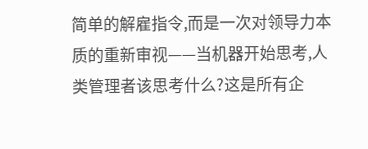简单的解雇指令,而是一次对领导力本质的重新审视——当机器开始思考,人类管理者该思考什么?这是所有企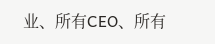业、所有CEO、所有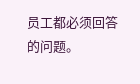员工都必须回答的问题。